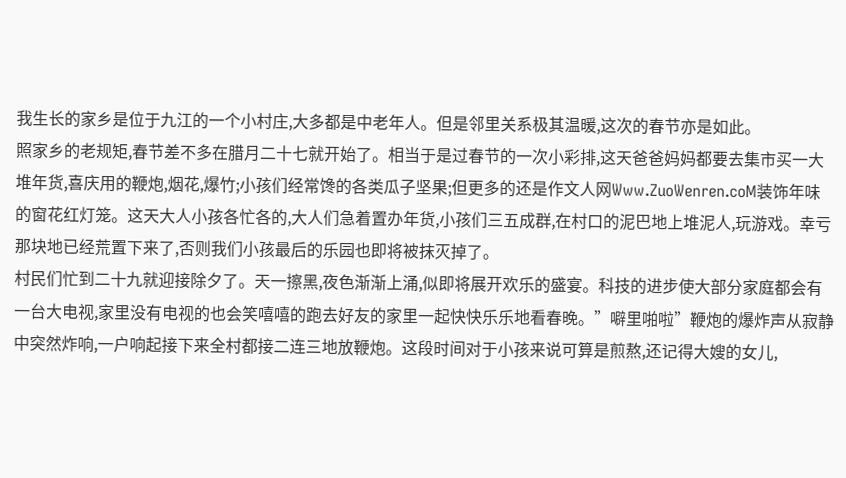我生长的家乡是位于九江的一个小村庄,大多都是中老年人。但是邻里关系极其温暖,这次的春节亦是如此。
照家乡的老规矩,春节差不多在腊月二十七就开始了。相当于是过春节的一次小彩排,这天爸爸妈妈都要去集市买一大堆年货,喜庆用的鞭炮,烟花,爆竹;小孩们经常馋的各类瓜子坚果;但更多的还是作文人网Www.ZuoWenren.coM装饰年味的窗花红灯笼。这天大人小孩各忙各的,大人们急着置办年货,小孩们三五成群,在村口的泥巴地上堆泥人,玩游戏。幸亏那块地已经荒置下来了,否则我们小孩最后的乐园也即将被抹灭掉了。
村民们忙到二十九就迎接除夕了。天一擦黑,夜色渐渐上涌,似即将展开欢乐的盛宴。科技的进步使大部分家庭都会有一台大电视,家里没有电视的也会笑嘻嘻的跑去好友的家里一起快快乐乐地看春晚。”噼里啪啦”鞭炮的爆炸声从寂静中突然炸响,一户响起接下来全村都接二连三地放鞭炮。这段时间对于小孩来说可算是煎熬,还记得大嫂的女儿,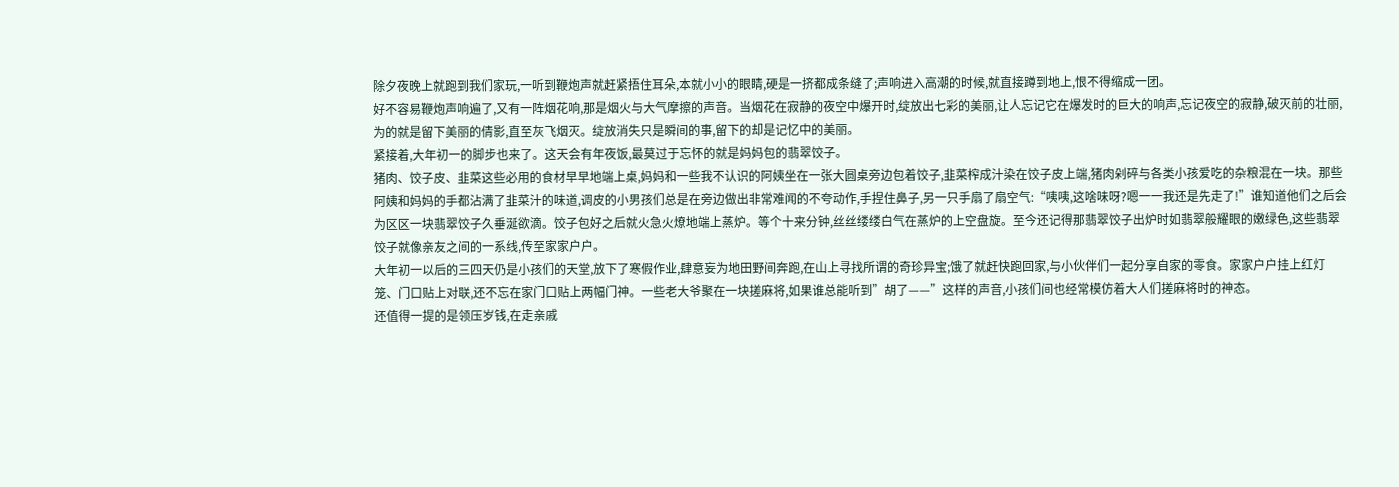除夕夜晚上就跑到我们家玩,一听到鞭炮声就赶紧捂住耳朵,本就小小的眼睛,硬是一挤都成条缝了;声响进入高潮的时候,就直接蹲到地上,恨不得缩成一团。
好不容易鞭炮声响遍了,又有一阵烟花响,那是烟火与大气摩擦的声音。当烟花在寂静的夜空中爆开时,绽放出七彩的美丽,让人忘记它在爆发时的巨大的响声,忘记夜空的寂静,破灭前的壮丽,为的就是留下美丽的倩影,直至灰飞烟灭。绽放消失只是瞬间的事,留下的却是记忆中的美丽。
紧接着,大年初一的脚步也来了。这天会有年夜饭,最莫过于忘怀的就是妈妈包的翡翠饺子。
猪肉、饺子皮、韭菜这些必用的食材早早地端上桌,妈妈和一些我不认识的阿姨坐在一张大圆桌旁边包着饺子,韭菜榨成汁染在饺子皮上端,猪肉剁碎与各类小孩爱吃的杂粮混在一块。那些阿姨和妈妈的手都沾满了韭菜汁的味道,调皮的小男孩们总是在旁边做出非常难闻的不夸动作,手捏住鼻子,另一只手扇了扇空气:“咦咦,这啥味呀?嗯一一我还是先走了!”谁知道他们之后会为区区一块翡翠饺子久垂涎欲滴。饺子包好之后就火急火燎地端上蒸炉。等个十来分钟,丝丝缕缕白气在蒸炉的上空盘旋。至今还记得那翡翠饺子出炉时如翡翠般耀眼的嫩绿色,这些翡翠饺子就像亲友之间的一系线,传至家家户户。
大年初一以后的三四天仍是小孩们的天堂,放下了寒假作业,肆意妄为地田野间奔跑,在山上寻找所谓的奇珍异宝;饿了就赶快跑回家,与小伙伴们一起分享自家的零食。家家户户挂上红灯笼、门口贴上对联,还不忘在家门口贴上两幅门神。一些老大爷聚在一块搓麻将,如果谁总能听到”胡了——”这样的声音,小孩们间也经常模仿着大人们搓麻将时的神态。
还值得一提的是领压岁钱,在走亲戚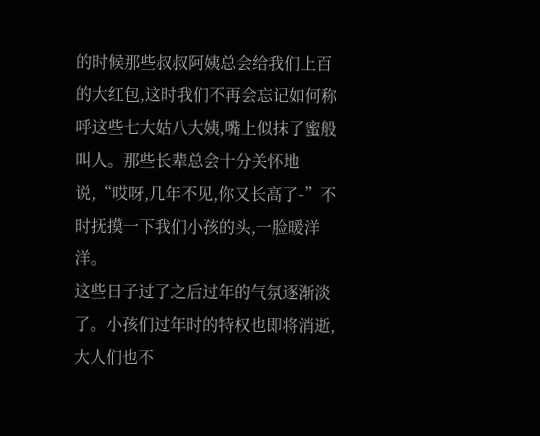的时候那些叔叔阿姨总会给我们上百的大红包,这时我们不再会忘记如何称呼这些七大姑八大姨,嘴上似抹了蜜般叫人。那些长辈总会十分关怀地说,“哎呀,几年不见,你又长高了-”不时抚摸一下我们小孩的头,一脸暖洋洋。
这些日子过了之后过年的气氛逐渐淡了。小孩们过年时的特权也即将消逝,大人们也不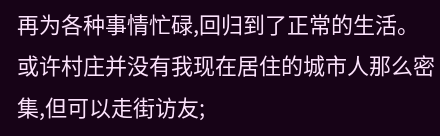再为各种事情忙碌,回归到了正常的生活。
或许村庄并没有我现在居住的城市人那么密集,但可以走街访友;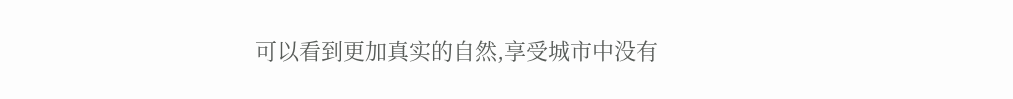可以看到更加真实的自然,享受城市中没有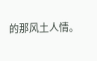的那风土人情。